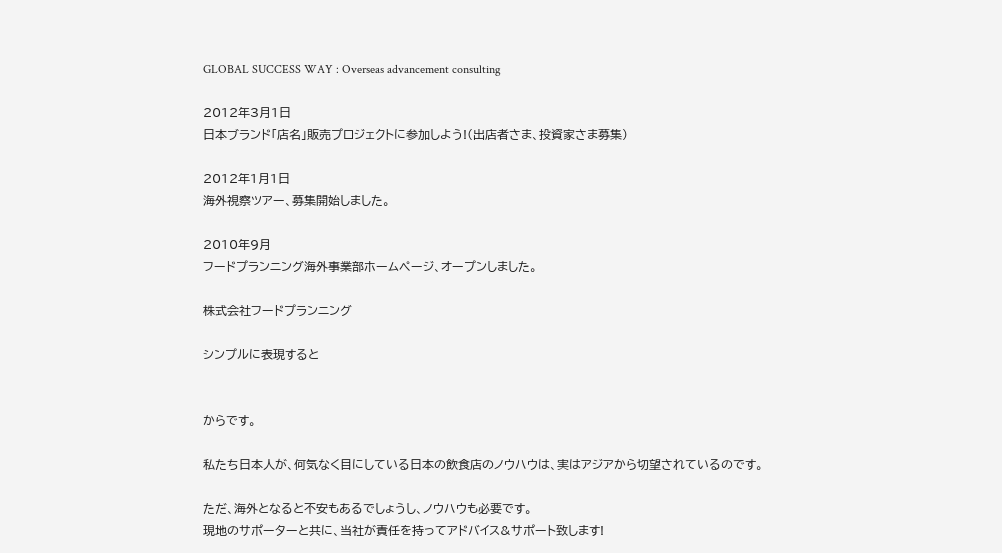GLOBAL SUCCESS WAY : Overseas advancement consulting

2012年3月1日
日本ブランド「店名」販売プロジェクトに参加しよう!(出店者さま、投資家さま募集)

2012年1月1日
海外視察ツアー、募集開始しました。

2010年9月
フードプランニング海外事業部ホームページ、オープンしました。

株式会社フードプランニング

シンプルに表現すると


からです。

私たち日本人が、何気なく目にしている日本の飲食店のノウハウは、実はアジアから切望されているのです。

ただ、海外となると不安もあるでしょうし、ノウハウも必要です。
現地のサポーターと共に、当社が責任を持ってアドバイス&サポート致します!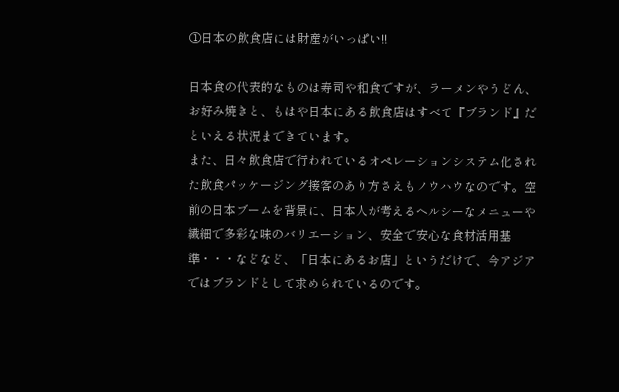①日本の飲食店には財産がいっぱい!!

日本食の代表的なものは寿司や和食ですが、ラーメンやうどん、お好み焼きと、もはや日本にある飲食店はすべて『ブランド』だといえる状況まできています。
また、日々飲食店で行われているオペレーションシステム化された飲食パッケージング接客のあり方さえもノウハウなのです。空前の日本ブームを背景に、日本人が考えるヘルシーなメニューや繊細で多彩な味のバリエーション、安全で安心な食材活用基準・・・などなど、「日本にあるお店」というだけで、今アジアではブランドとして求められているのです。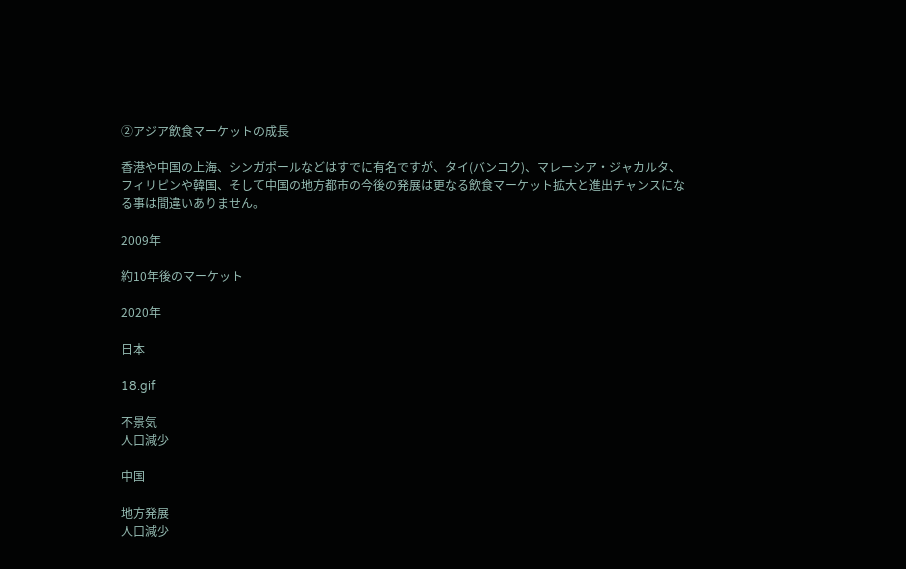②アジア飲食マーケットの成長

香港や中国の上海、シンガポールなどはすでに有名ですが、タイ(バンコク)、マレーシア・ジャカルタ、フィリピンや韓国、そして中国の地方都市の今後の発展は更なる飲食マーケット拡大と進出チャンスになる事は間違いありません。

2009年

約10年後のマーケット

2020年

日本

18.gif

不景気
人口減少

中国

地方発展
人口減少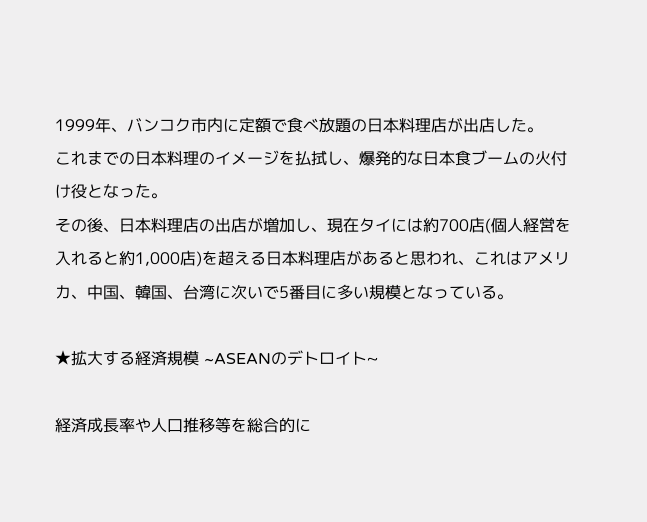1999年、バンコク市内に定額で食べ放題の日本料理店が出店した。
これまでの日本料理のイメージを払拭し、爆発的な日本食ブームの火付け役となった。
その後、日本料理店の出店が増加し、現在タイには約700店(個人経営を入れると約1,000店)を超える日本料理店があると思われ、これはアメリカ、中国、韓国、台湾に次いで5番目に多い規模となっている。

★拡大する経済規模 ~ASEANのデトロイト~

経済成長率や人口推移等を総合的に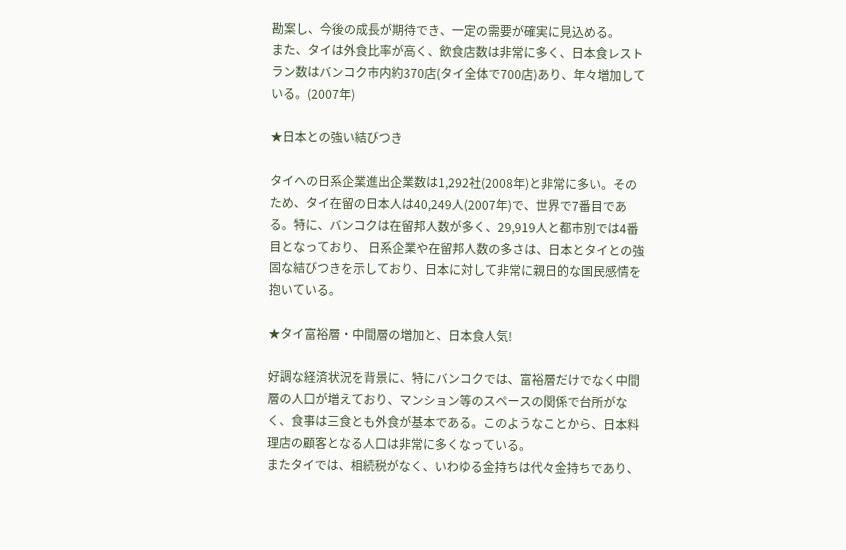勘案し、今後の成長が期待でき、一定の需要が確実に見込める。
また、タイは外食比率が高く、飲食店数は非常に多く、日本食レストラン数はバンコク市内約370店(タイ全体で700店)あり、年々増加している。(2007年)

★日本との強い結びつき

タイへの日系企業進出企業数は1,292社(2008年)と非常に多い。そのため、タイ在留の日本人は40,249人(2007年)で、世界で7番目である。特に、バンコクは在留邦人数が多く、29,919人と都市別では4番目となっており、 日系企業や在留邦人数の多さは、日本とタイとの強固な結びつきを示しており、日本に対して非常に親日的な国民感情を抱いている。

★タイ富裕層・中間層の増加と、日本食人気!

好調な経済状況を背景に、特にバンコクでは、富裕層だけでなく中間層の人口が増えており、マンション等のスペースの関係で台所がなく、食事は三食とも外食が基本である。このようなことから、日本料理店の顧客となる人口は非常に多くなっている。
またタイでは、相続税がなく、いわゆる金持ちは代々金持ちであり、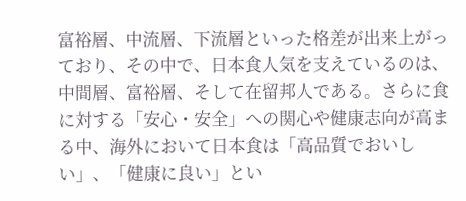富裕層、中流層、下流層といった格差が出来上がっており、その中で、日本食人気を支えているのは、中間層、富裕層、そして在留邦人である。さらに食に対する「安心・安全」への関心や健康志向が高まる中、海外において日本食は「高品質でおいしい」、「健康に良い」とい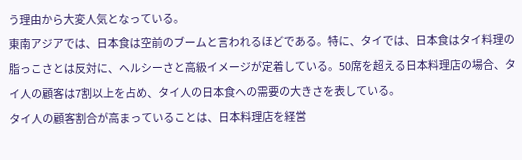う理由から大変人気となっている。
東南アジアでは、日本食は空前のブームと言われるほどである。特に、タイでは、日本食はタイ料理の脂っこさとは反対に、ヘルシーさと高級イメージが定着している。50席を超える日本料理店の場合、タイ人の顧客は7割以上を占め、タイ人の日本食への需要の大きさを表している。
タイ人の顧客割合が高まっていることは、日本料理店を経営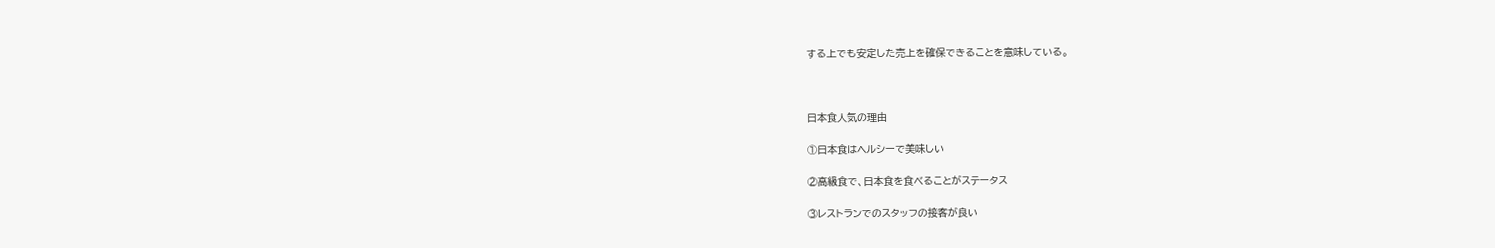する上でも安定した売上を確保できることを意味している。



日本食人気の理由

①日本食はヘルシーで美味しい

②高級食で、日本食を食べることがステータス

③レストランでのスタッフの接客が良い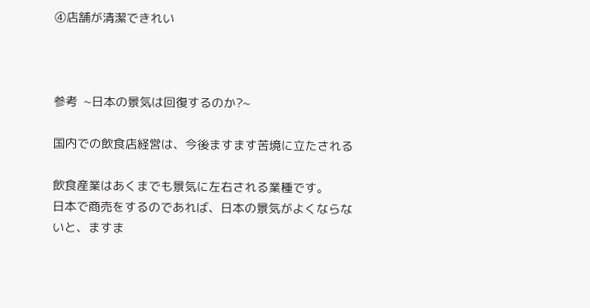④店舗が清潔できれい



参考  ~日本の景気は回復するのか?~

国内での飲食店経営は、今後ますます苦境に立たされる

飲食産業はあくまでも景気に左右される業種です。
日本で商売をするのであれば、日本の景気がよくならないと、ますま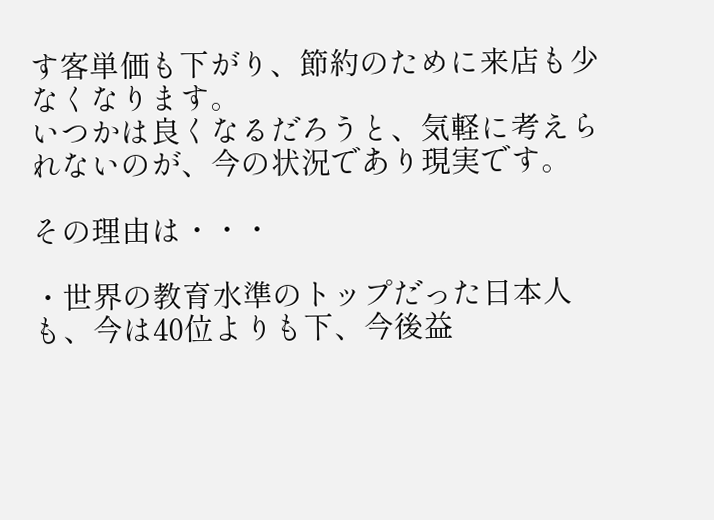す客単価も下がり、節約のために来店も少なくなります。
いつかは良くなるだろうと、気軽に考えられないのが、今の状況であり現実です。

その理由は・・・

・世界の教育水準のトップだった日本人も、今は40位よりも下、今後益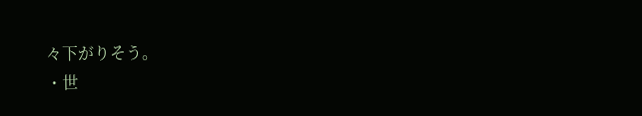々下がりそう。
・世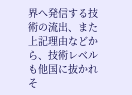界へ発信する技術の流出、また上記理由などから、技術レベルも他国に抜かれそ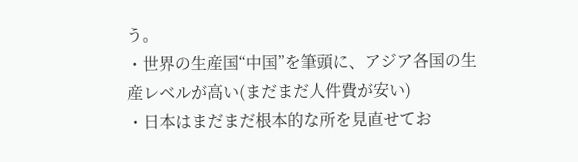う。
・世界の生産国“中国”を筆頭に、アジア各国の生産レベルが高い(まだまだ人件費が安い)
・日本はまだまだ根本的な所を見直せてお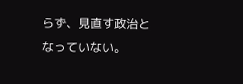らず、見直す政治となっていない。